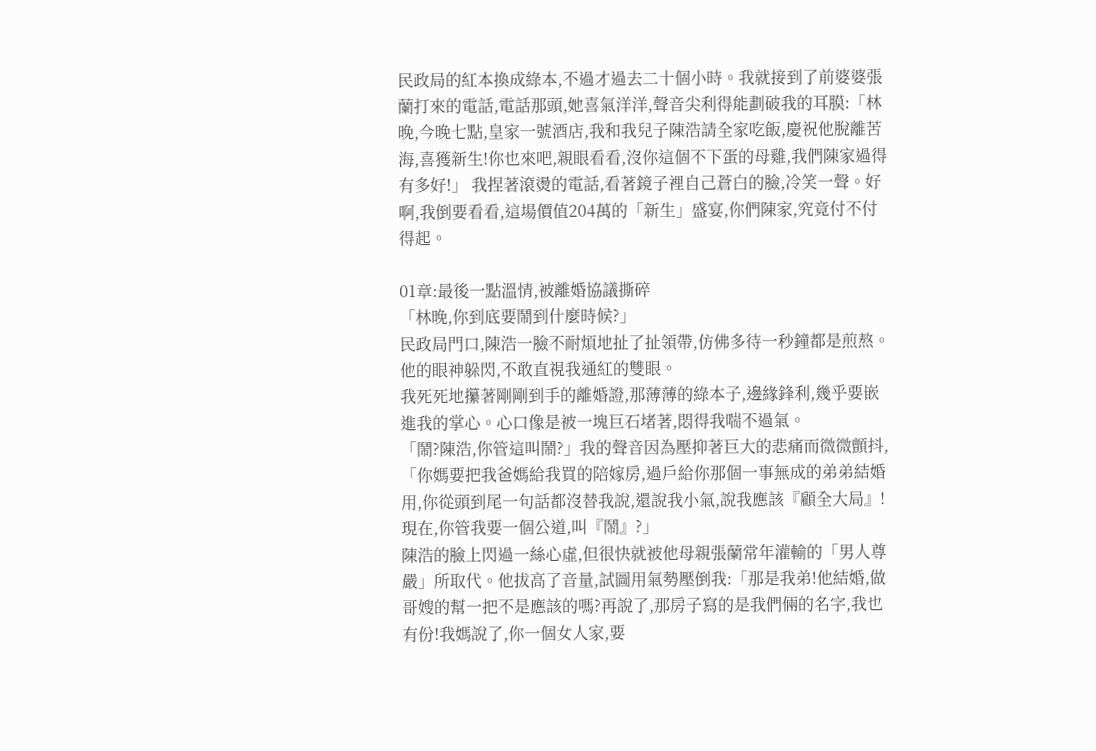民政局的紅本換成綠本,不過才過去二十個小時。我就接到了前婆婆張蘭打來的電話,電話那頭,她喜氣洋洋,聲音尖利得能劃破我的耳膜:「林晚,今晚七點,皇家一號酒店,我和我兒子陳浩請全家吃飯,慶祝他脫離苦海,喜獲新生!你也來吧,親眼看看,沒你這個不下蛋的母雞,我們陳家過得有多好!」 我捏著滾燙的電話,看著鏡子裡自己蒼白的臉,冷笑一聲。好啊,我倒要看看,這場價值204萬的「新生」盛宴,你們陳家,究竟付不付得起。

01章:最後一點溫情,被離婚協議撕碎
「林晚,你到底要鬧到什麼時候?」
民政局門口,陳浩一臉不耐煩地扯了扯領帶,仿佛多待一秒鐘都是煎熬。他的眼神躲閃,不敢直視我通紅的雙眼。
我死死地攥著剛剛到手的離婚證,那薄薄的綠本子,邊緣鋒利,幾乎要嵌進我的掌心。心口像是被一塊巨石堵著,悶得我喘不過氣。
「鬧?陳浩,你管這叫鬧?」我的聲音因為壓抑著巨大的悲痛而微微顫抖,「你媽要把我爸媽給我買的陪嫁房,過戶給你那個一事無成的弟弟結婚用,你從頭到尾一句話都沒替我說,還說我小氣,說我應該『顧全大局』!現在,你管我要一個公道,叫『鬧』?」
陳浩的臉上閃過一絲心虛,但很快就被他母親張蘭常年灌輸的「男人尊嚴」所取代。他拔高了音量,試圖用氣勢壓倒我:「那是我弟!他結婚,做哥嫂的幫一把不是應該的嗎?再說了,那房子寫的是我們倆的名字,我也有份!我媽說了,你一個女人家,要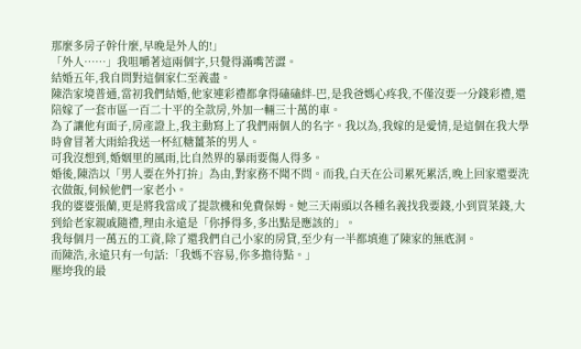那麼多房子幹什麼,早晚是外人的!」
「外人……」我咀嚼著這兩個字,只覺得滿嘴苦澀。
結婚五年,我自問對這個家仁至義盡。
陳浩家境普通,當初我們結婚,他家連彩禮都拿得磕磕絆-巴,是我爸媽心疼我,不僅沒要一分錢彩禮,還陪嫁了一套市區一百二十平的全款房,外加一輛三十萬的車。
為了讓他有面子,房產證上,我主動寫上了我們兩個人的名字。我以為,我嫁的是愛情,是這個在我大學時會冒著大雨給我送一杯紅糖薑茶的男人。
可我沒想到,婚姻里的風雨,比自然界的暴雨要傷人得多。
婚後,陳浩以「男人要在外打拚」為由,對家務不聞不問。而我,白天在公司累死累活,晚上回家還要洗衣做飯,伺候他們一家老小。
我的婆婆張蘭,更是將我當成了提款機和免費保姆。她三天兩頭以各種名義找我要錢,小到買菜錢,大到給老家親戚隨禮,理由永遠是「你掙得多,多出點是應該的」。
我每個月一萬五的工資,除了還我們自己小家的房貸,至少有一半都填進了陳家的無底洞。
而陳浩,永遠只有一句話:「我媽不容易,你多擔待點。」
壓垮我的最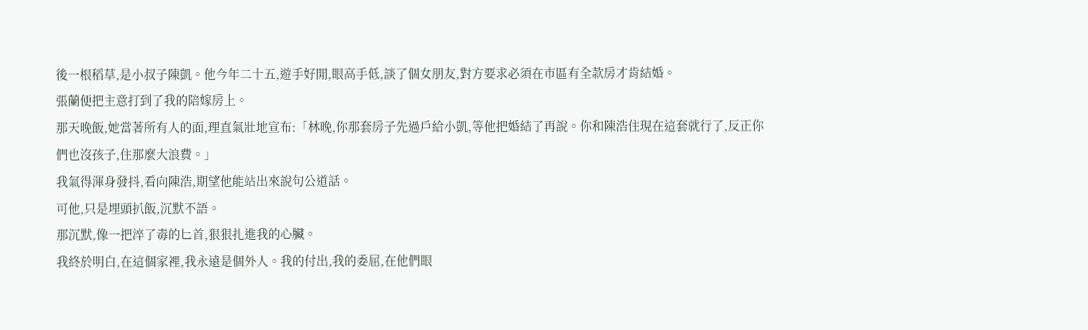後一根稻草,是小叔子陳凱。他今年二十五,遊手好閒,眼高手低,談了個女朋友,對方要求必須在市區有全款房才肯結婚。
張蘭便把主意打到了我的陪嫁房上。
那天晚飯,她當著所有人的面,理直氣壯地宣布:「林晚,你那套房子先過戶給小凱,等他把婚結了再說。你和陳浩住現在這套就行了,反正你們也沒孩子,住那麼大浪費。」
我氣得渾身發抖,看向陳浩,期望他能站出來說句公道話。
可他,只是埋頭扒飯,沉默不語。
那沉默,像一把淬了毒的匕首,狠狠扎進我的心臟。
我終於明白,在這個家裡,我永遠是個外人。我的付出,我的委屈,在他們眼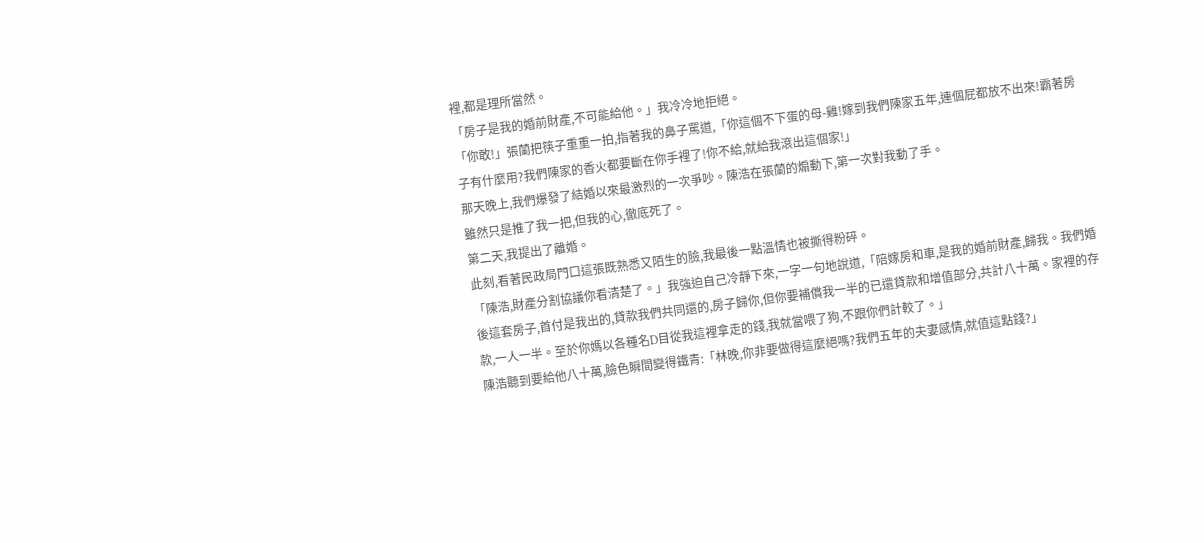裡,都是理所當然。
「房子是我的婚前財產,不可能給他。」我冷冷地拒絕。
「你敢!」張蘭把筷子重重一拍,指著我的鼻子罵道,「你這個不下蛋的母-雞!嫁到我們陳家五年,連個屁都放不出來!霸著房子有什麼用?我們陳家的香火都要斷在你手裡了!你不給,就給我滾出這個家!」
那天晚上,我們爆發了結婚以來最激烈的一次爭吵。陳浩在張蘭的煽動下,第一次對我動了手。
雖然只是推了我一把,但我的心,徹底死了。
第二天,我提出了離婚。
此刻,看著民政局門口這張既熟悉又陌生的臉,我最後一點溫情也被撕得粉碎。
「陳浩,財產分割協議你看清楚了。」我強迫自己冷靜下來,一字一句地說道,「陪嫁房和車,是我的婚前財產,歸我。我們婚後這套房子,首付是我出的,貸款我們共同還的,房子歸你,但你要補償我一半的已還貸款和增值部分,共計八十萬。家裡的存款,一人一半。至於你媽以各種名D目從我這裡拿走的錢,我就當喂了狗,不跟你們計較了。」
陳浩聽到要給他八十萬,臉色瞬間變得鐵青:「林晚,你非要做得這麼絕嗎?我們五年的夫妻感情,就值這點錢?」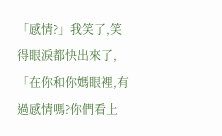「感情?」我笑了,笑得眼淚都快出來了,「在你和你媽眼裡,有過感情嗎?你們看上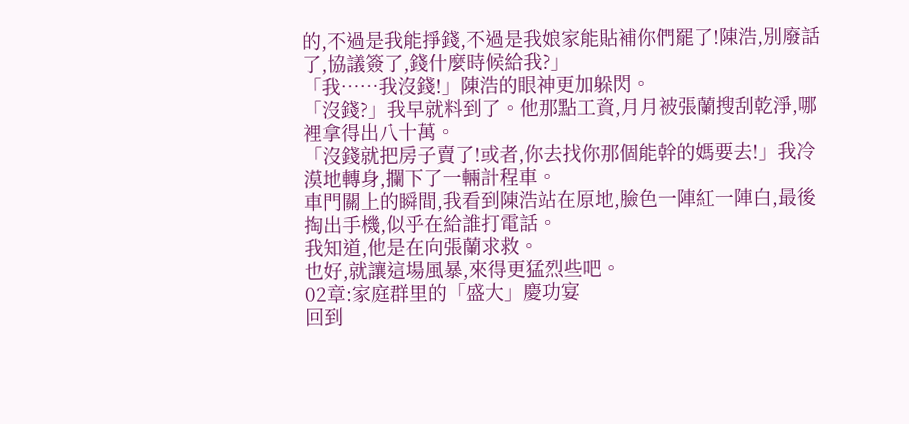的,不過是我能掙錢,不過是我娘家能貼補你們罷了!陳浩,別廢話了,協議簽了,錢什麼時候給我?」
「我……我沒錢!」陳浩的眼神更加躲閃。
「沒錢?」我早就料到了。他那點工資,月月被張蘭搜刮乾淨,哪裡拿得出八十萬。
「沒錢就把房子賣了!或者,你去找你那個能幹的媽要去!」我冷漠地轉身,攔下了一輛計程車。
車門關上的瞬間,我看到陳浩站在原地,臉色一陣紅一陣白,最後掏出手機,似乎在給誰打電話。
我知道,他是在向張蘭求救。
也好,就讓這場風暴,來得更猛烈些吧。
02章:家庭群里的「盛大」慶功宴
回到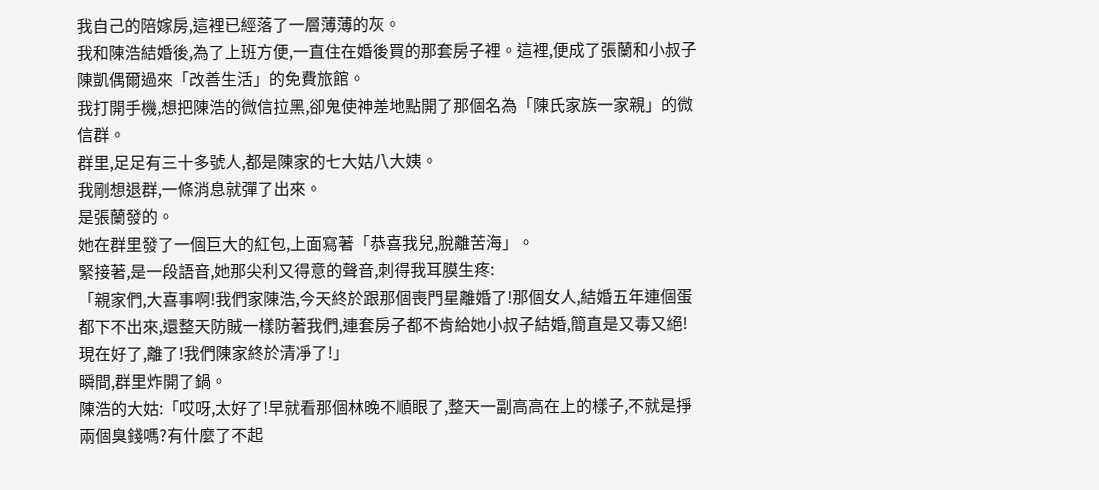我自己的陪嫁房,這裡已經落了一層薄薄的灰。
我和陳浩結婚後,為了上班方便,一直住在婚後買的那套房子裡。這裡,便成了張蘭和小叔子陳凱偶爾過來「改善生活」的免費旅館。
我打開手機,想把陳浩的微信拉黑,卻鬼使神差地點開了那個名為「陳氏家族一家親」的微信群。
群里,足足有三十多號人,都是陳家的七大姑八大姨。
我剛想退群,一條消息就彈了出來。
是張蘭發的。
她在群里發了一個巨大的紅包,上面寫著「恭喜我兒,脫離苦海」。
緊接著,是一段語音,她那尖利又得意的聲音,刺得我耳膜生疼:
「親家們,大喜事啊!我們家陳浩,今天終於跟那個喪門星離婚了!那個女人,結婚五年連個蛋都下不出來,還整天防賊一樣防著我們,連套房子都不肯給她小叔子結婚,簡直是又毒又絕!現在好了,離了!我們陳家終於清凈了!」
瞬間,群里炸開了鍋。
陳浩的大姑:「哎呀,太好了!早就看那個林晚不順眼了,整天一副高高在上的樣子,不就是掙兩個臭錢嗎?有什麼了不起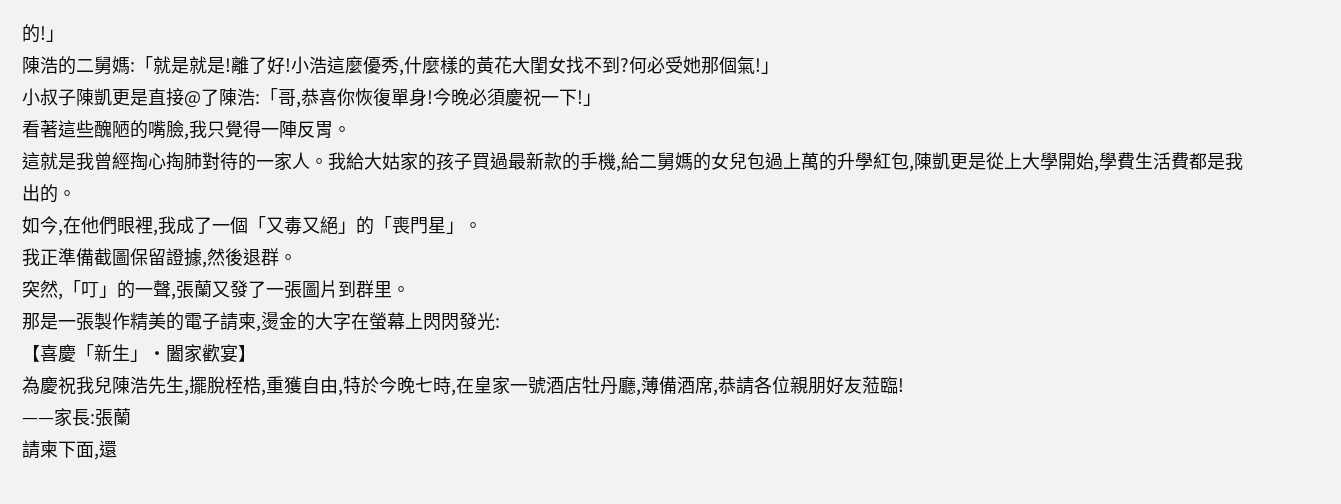的!」
陳浩的二舅媽:「就是就是!離了好!小浩這麼優秀,什麼樣的黃花大閨女找不到?何必受她那個氣!」
小叔子陳凱更是直接@了陳浩:「哥,恭喜你恢復單身!今晚必須慶祝一下!」
看著這些醜陋的嘴臉,我只覺得一陣反胃。
這就是我曾經掏心掏肺對待的一家人。我給大姑家的孩子買過最新款的手機,給二舅媽的女兒包過上萬的升學紅包,陳凱更是從上大學開始,學費生活費都是我出的。
如今,在他們眼裡,我成了一個「又毒又絕」的「喪門星」。
我正準備截圖保留證據,然後退群。
突然,「叮」的一聲,張蘭又發了一張圖片到群里。
那是一張製作精美的電子請柬,燙金的大字在螢幕上閃閃發光:
【喜慶「新生」·闔家歡宴】
為慶祝我兒陳浩先生,擺脫桎梏,重獲自由,特於今晚七時,在皇家一號酒店牡丹廳,薄備酒席,恭請各位親朋好友蒞臨!
——家長:張蘭
請柬下面,還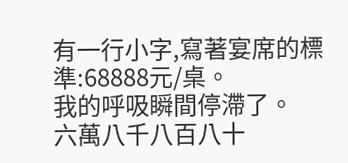有一行小字,寫著宴席的標準:68888元/桌。
我的呼吸瞬間停滯了。
六萬八千八百八十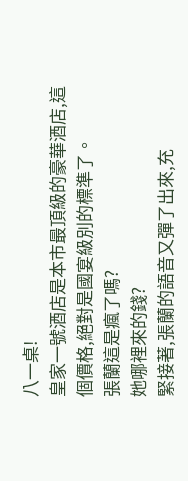八一桌!
皇家一號酒店是本市最頂級的豪華酒店,這個價格,絕對是國宴級別的標準了。
張蘭這是瘋了嗎?
她哪裡來的錢?
緊接著,張蘭的語音又彈了出來,充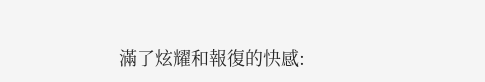滿了炫耀和報復的快感: